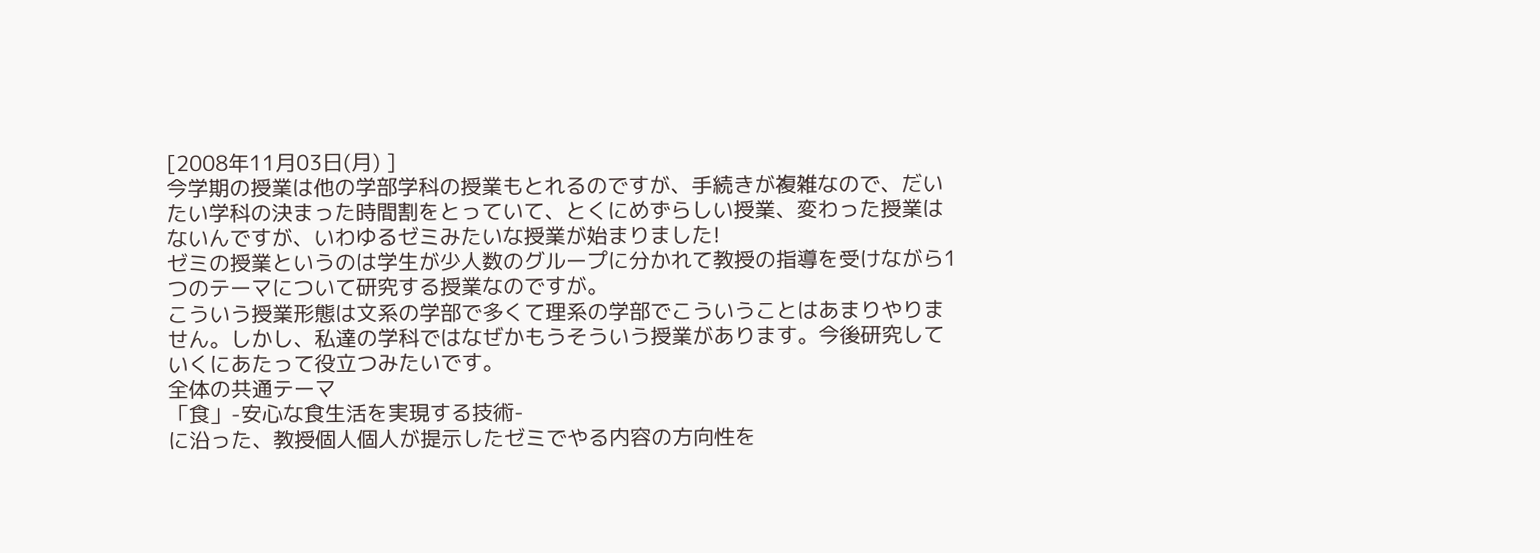[2008年11月03日(月) ]
今学期の授業は他の学部学科の授業もとれるのですが、手続きが複雑なので、だいたい学科の決まった時間割をとっていて、とくにめずらしい授業、変わった授業はないんですが、いわゆるゼミみたいな授業が始まりました!
ゼミの授業というのは学生が少人数のグループに分かれて教授の指導を受けながら1つのテーマについて研究する授業なのですが。
こういう授業形態は文系の学部で多くて理系の学部でこういうことはあまりやりません。しかし、私達の学科ではなぜかもうそういう授業があります。今後研究していくにあたって役立つみたいです。
全体の共通テーマ
「食」-安心な食生活を実現する技術-
に沿った、教授個人個人が提示したゼミでやる内容の方向性を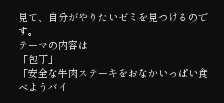見て、自分がやりたいゼミを見つけるのです。
テーマの内容は
「包丁」
「安全な牛肉ステーキをおなかいっぱい食べようバイ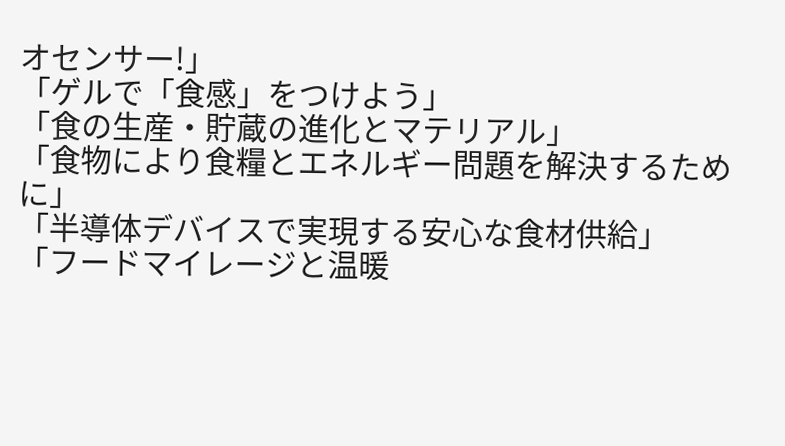オセンサー!」
「ゲルで「食感」をつけよう」
「食の生産・貯蔵の進化とマテリアル」
「食物により食糧とエネルギー問題を解決するために」
「半導体デバイスで実現する安心な食材供給」
「フードマイレージと温暖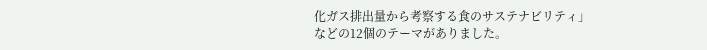化ガス排出量から考察する食のサステナビリティ」
などの12個のテーマがありました。